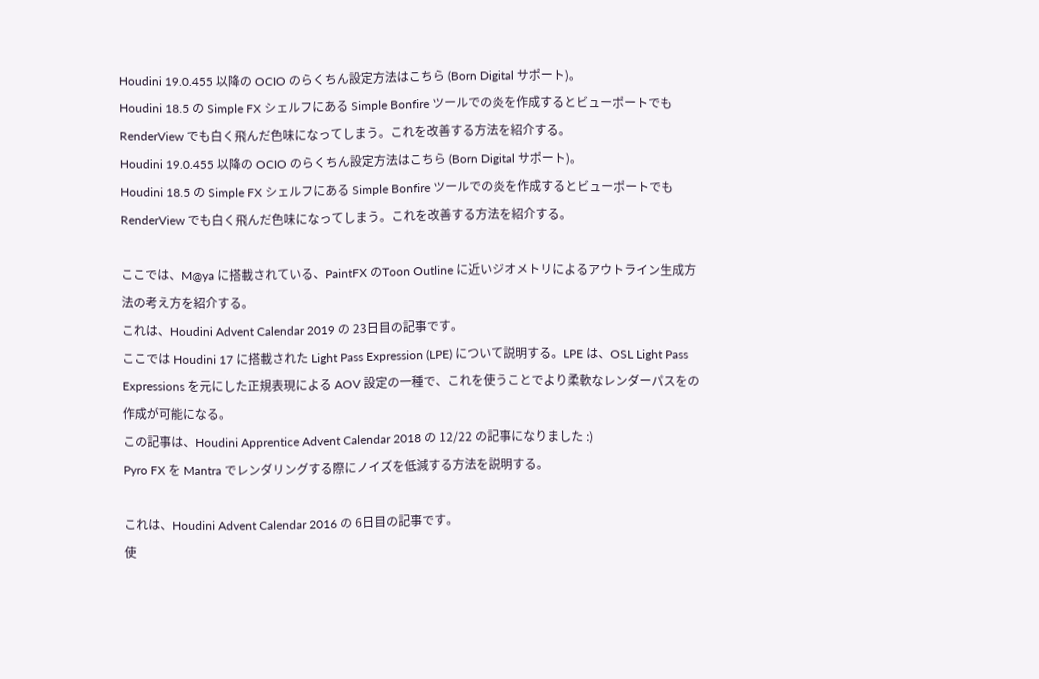Houdini 19.0.455 以降の OCIO のらくちん設定方法はこちら (Born Digital サポート)。
Houdini 18.5 の Simple FX シェルフにある Simple Bonfire ツールでの炎を作成するとビューポートでも RenderView でも白く飛んだ色味になってしまう。これを改善する方法を紹介する。
Houdini 19.0.455 以降の OCIO のらくちん設定方法はこちら (Born Digital サポート)。
Houdini 18.5 の Simple FX シェルフにある Simple Bonfire ツールでの炎を作成するとビューポートでも RenderView でも白く飛んだ色味になってしまう。これを改善する方法を紹介する。

ここでは、M@ya に搭載されている、PaintFX のToon Outline に近いジオメトリによるアウトライン生成方法の考え方を紹介する。
これは、Houdini Advent Calendar 2019 の 23日目の記事です。
ここでは Houdini 17 に搭載された Light Pass Expression (LPE) について説明する。LPE は、OSL Light Pass Expressions を元にした正規表現による AOV 設定の一種で、これを使うことでより柔軟なレンダーパスをの作成が可能になる。
この記事は、Houdini Apprentice Advent Calendar 2018 の 12/22 の記事になりました :)
Pyro FX を Mantra でレンダリングする際にノイズを低減する方法を説明する。

これは、Houdini Advent Calendar 2016 の 6日目の記事です。
使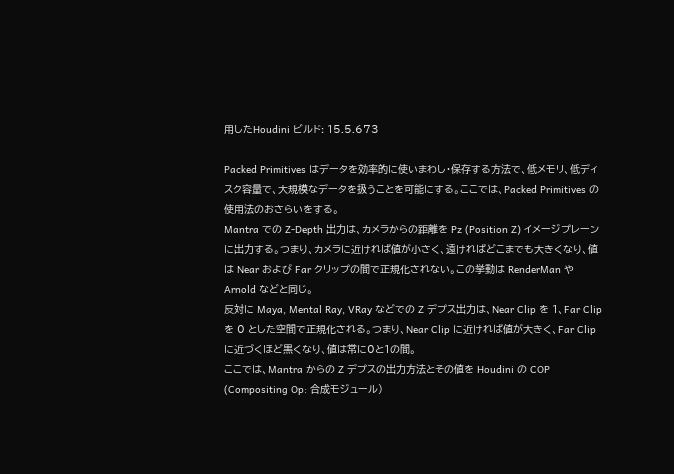用したHoudini ビルド: 15.5.673

Packed Primitives はデータを効率的に使いまわし・保存する方法で、低メモリ、低ディスク容量で、大規模なデータを扱うことを可能にする。ここでは、Packed Primitives の使用法のおさらいをする。
Mantra での Z-Depth 出力は、カメラからの距離を Pz (Position Z) イメージプレーンに出力する。つまり、カメラに近ければ値が小さく、遠ければどこまでも大きくなり、値は Near および Far クリップの間で正規化されない。この挙動は RenderMan や Arnold などと同じ。
反対に Maya, Mental Ray, VRay などでの Z デプス出力は、Near Clip を 1、Far Clip を 0 とした空間で正規化される。つまり、Near Clip に近ければ値が大きく、Far Clip に近づくほど黒くなり、値は常に0と1の間。
ここでは、Mantra からの Z デプスの出力方法とその値を Houdini の COP (Compositing Op: 合成モジュール)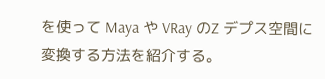を使って Maya や VRay のZ デプス空間に変換する方法を紹介する。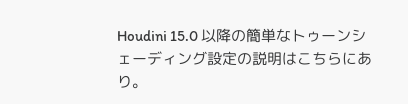Houdini 15.0 以降の簡単なトゥーンシェーディング設定の説明はこちらにあり。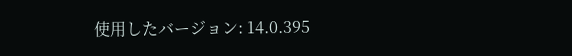使用したバージョン: 14.0.395